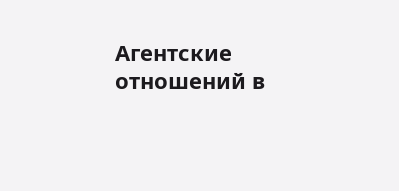Агентские отношений в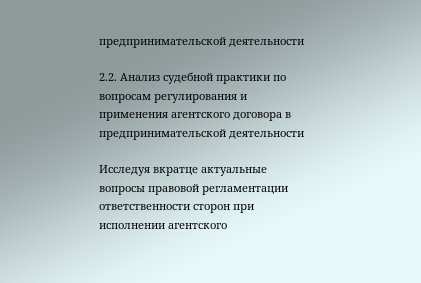предпринимательской деятельности

2.2. Анализ судебной практики по вопросам регулирования и применения агентского договора в предпринимательской деятельности

Исследуя вкратце актуальные вопросы правовой регламентации ответственности сторон при исполнении агентского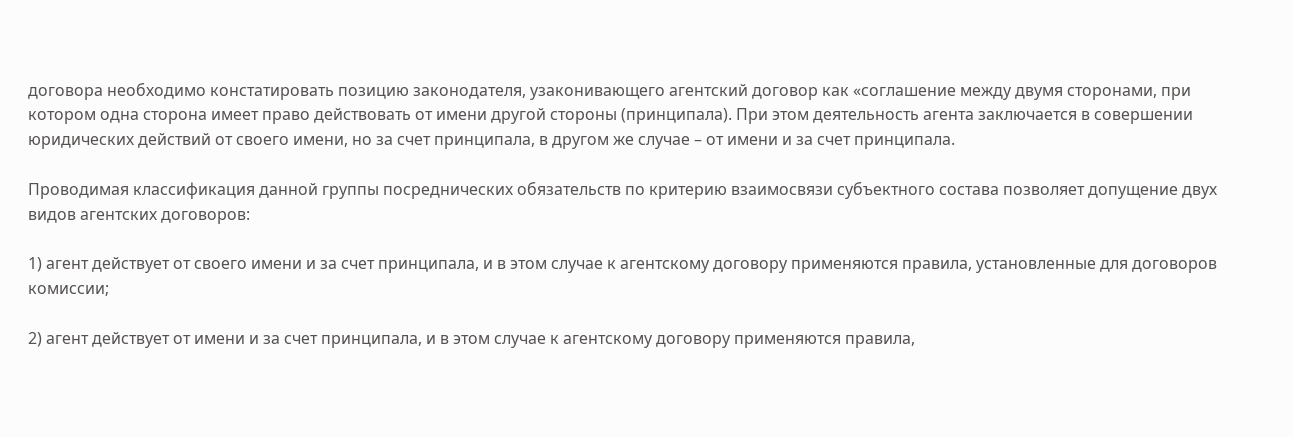договора необходимо констатировать позицию законодателя, узаконивающего агентский договор как «соглашение между двумя сторонами, при котором одна сторона имеет право действовать от имени другой стороны (принципала). При этом деятельность агента заключается в совершении юридических действий от своего имени, но за счет принципала, в другом же случае – от имени и за счет принципала.

Проводимая классификация данной группы посреднических обязательств по критерию взаимосвязи субъектного состава позволяет допущение двух видов агентских договоров:

1) агент действует от своего имени и за счет принципала, и в этом случае к агентскому договору применяются правила, установленные для договоров комиссии;

2) агент действует от имени и за счет принципала, и в этом случае к агентскому договору применяются правила,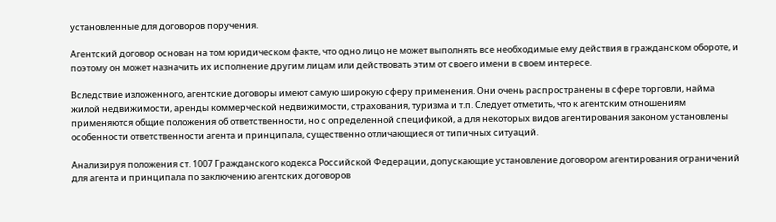установленные для договоров поручения.

Агентский договор основан на том юридическом факте, что одно лицо не может выполнять все необходимые ему действия в гражданском обороте, и поэтому он может назначить их исполнение другим лицам или действовать этим от своего имени в своем интересе.

Вследствие изложенного, агентские договоры имеют самую широкую сферу применения. Они очень распространены в сфере торговли, найма жилой недвижимости, аренды коммерческой недвижимости, страхования, туризма и т.п. Следует отметить, что к агентским отношениям применяются общие положения об ответственности, но с определенной спецификой, а для некоторых видов агентирования законом установлены особенности ответственности агента и принципала, существенно отличающиеся от типичных ситуаций.

Анализируя положения ст. 1007 Гражданского кодекса Российской Федерации, допускающие установление договором агентирования ограничений для агента и принципала по заключению агентских договоров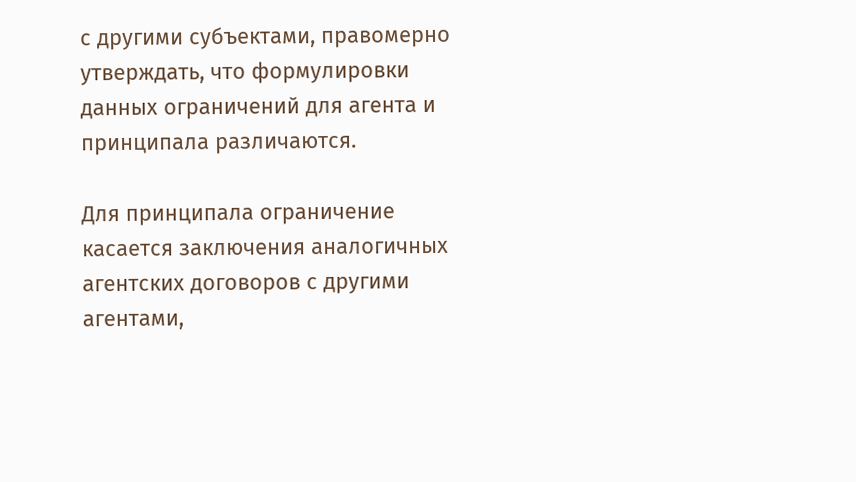с другими субъектами, правомерно утверждать, что формулировки данных ограничений для агента и принципала различаются.

Для принципала ограничение касается заключения аналогичных агентских договоров с другими агентами,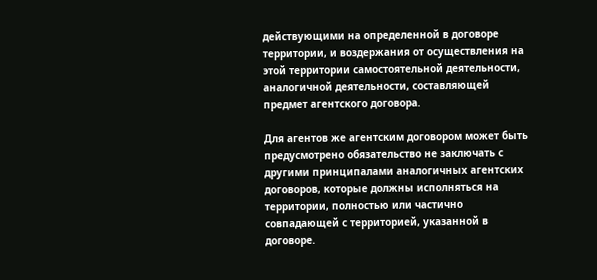действующими на определенной в договоре территории, и воздержания от осуществления на этой территории самостоятельной деятельности, аналогичной деятельности, составляющей предмет агентского договора.

Для агентов же агентским договором может быть предусмотрено обязательство не заключать с другими принципалами аналогичных агентских договоров, которые должны исполняться на территории, полностью или частично совпадающей с территорией, указанной в договоре.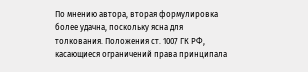По мнению автора, вторая формулировка более удачна, поскольку ясна для толкования. Положения ст. 1007 ГК РФ, касающиеся ограничений права принципала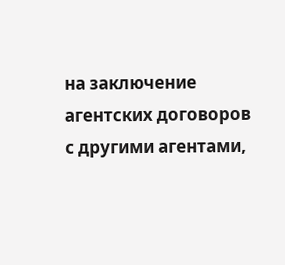на заключение агентских договоров с другими агентами,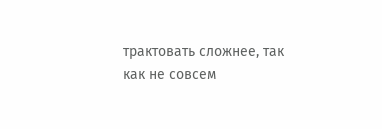трактовать сложнее, так как не совсем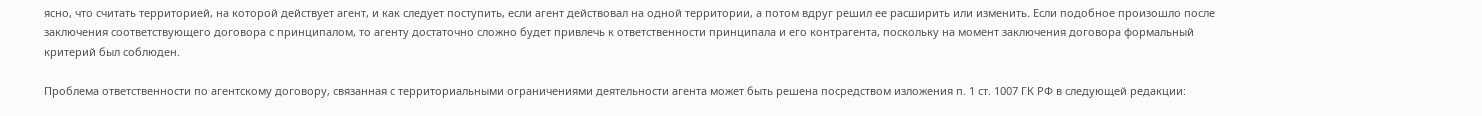ясно, что считать территорией, на которой действует агент, и как следует поступить, если агент действовал на одной территории, а потом вдруг решил ее расширить или изменить. Если подобное произошло после заключения соответствующего договора с принципалом, то агенту достаточно сложно будет привлечь к ответственности принципала и его контрагента, поскольку на момент заключения договора формальный критерий был соблюден.

Проблема ответственности по агентскому договору, связанная с территориальными ограничениями деятельности агента может быть решена посредством изложения п. 1 ст. 1007 ГК РФ в следующей редакции: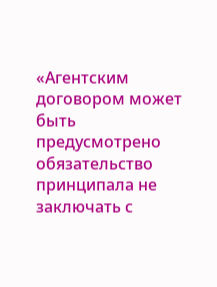«Агентским договором может быть предусмотрено обязательство принципала не заключать с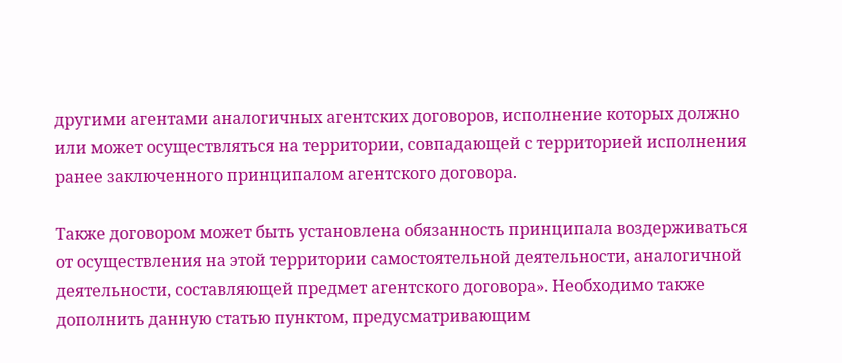другими агентами аналогичных агентских договоров, исполнение которых должно или может осуществляться на территории, совпадающей с территорией исполнения ранее заключенного принципалом агентского договора.

Также договором может быть установлена обязанность принципала воздерживаться от осуществления на этой территории самостоятельной деятельности, аналогичной деятельности, составляющей предмет агентского договора». Необходимо также дополнить данную статью пунктом, предусматривающим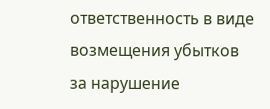ответственность в виде возмещения убытков за нарушение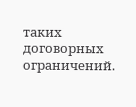таких договорных ограничений.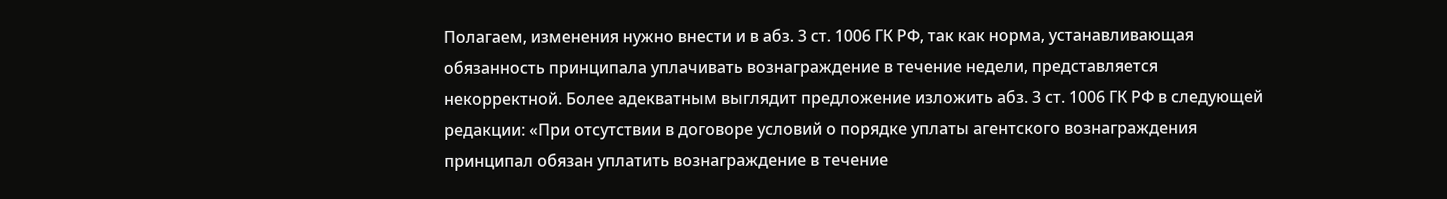Полагаем, изменения нужно внести и в абз. 3 ст. 1006 ГК РФ, так как норма, устанавливающая обязанность принципала уплачивать вознаграждение в течение недели, представляется некорректной. Более адекватным выглядит предложение изложить абз. 3 ст. 1006 ГК РФ в следующей редакции: «При отсутствии в договоре условий о порядке уплаты агентского вознаграждения принципал обязан уплатить вознаграждение в течение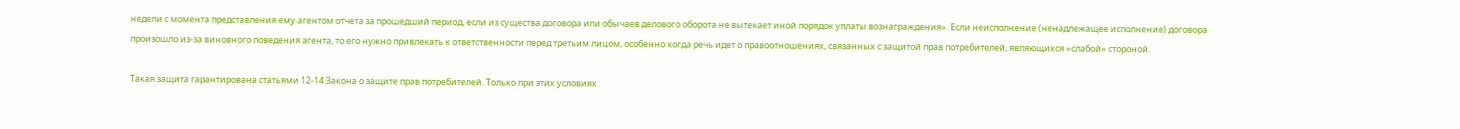недели с момента представления ему агентом отчета за прошедший период, если из существа договора или обычаев делового оборота не вытекает иной порядок уплаты вознаграждения». Если неисполнение (ненадлежащее исполнение) договора произошло из-за виновного поведения агента, то его нужно привлекать к ответственности перед третьим лицом, особенно когда речь идет о правоотношениях, связанных с защитой прав потребителей, являющихся «слабой» стороной.

Такая защита гарантирована статьями 12-14 Закона о защите прав потребителей. Только при этих условиях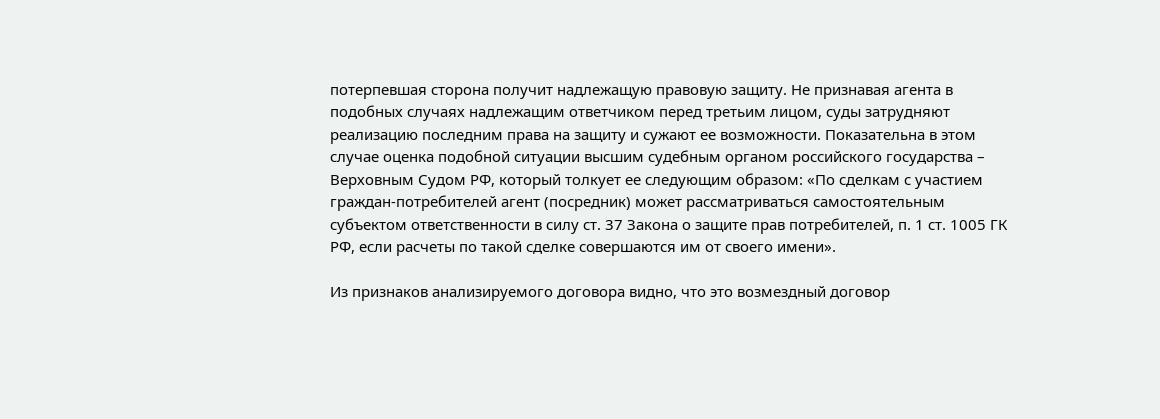потерпевшая сторона получит надлежащую правовую защиту. Не признавая агента в подобных случаях надлежащим ответчиком перед третьим лицом, суды затрудняют реализацию последним права на защиту и сужают ее возможности. Показательна в этом случае оценка подобной ситуации высшим судебным органом российского государства – Верховным Судом РФ, который толкует ее следующим образом: «По сделкам с участием граждан-потребителей агент (посредник) может рассматриваться самостоятельным субъектом ответственности в силу ст. 37 Закона о защите прав потребителей, п. 1 ст. 1005 ГК РФ, если расчеты по такой сделке совершаются им от своего имени».

Из признаков анализируемого договора видно, что это возмездный договор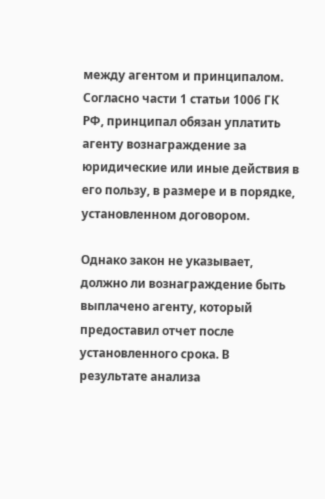между агентом и принципалом. Согласно части 1 статьи 1006 ГК РФ, принципал обязан уплатить агенту вознаграждение за юридические или иные действия в его пользу, в размере и в порядке, установленном договором.

Однако закон не указывает, должно ли вознаграждение быть выплачено агенту, который предоставил отчет после установленного срока. В результате анализа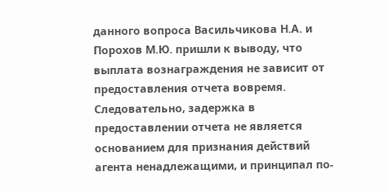данного вопроса Васильчикова Н.А. и Порохов М.Ю. пришли к выводу, что выплата вознаграждения не зависит от предоставления отчета вовремя. Следовательно, задержка в предоставлении отчета не является основанием для признания действий агента ненадлежащими, и принципал по-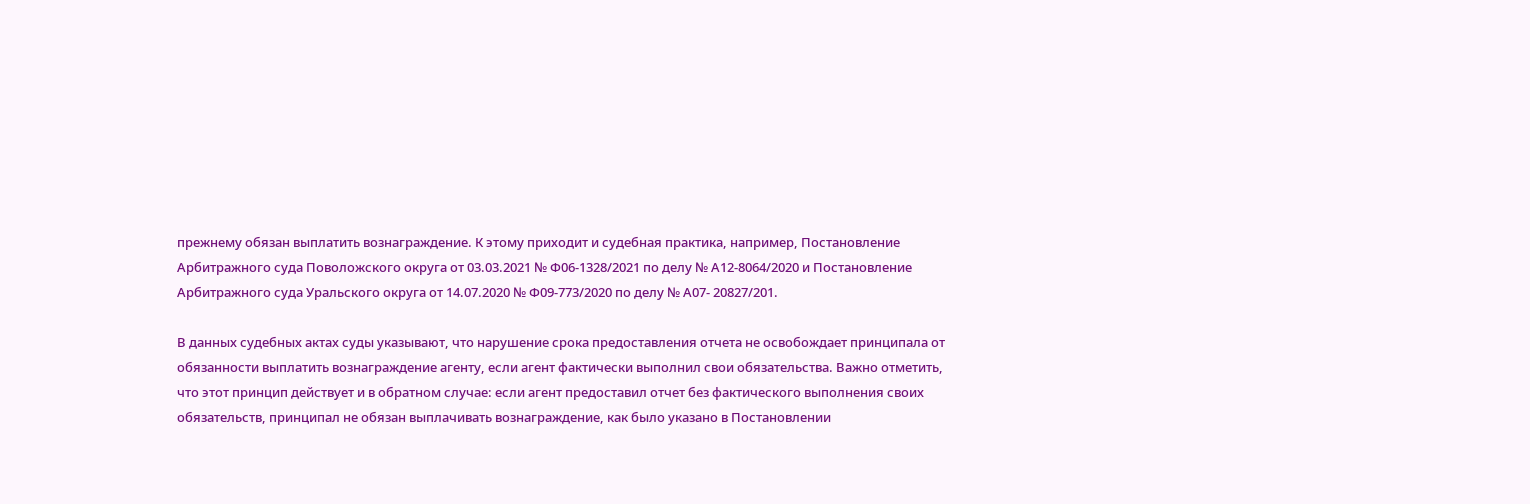прежнему обязан выплатить вознаграждение. К этому приходит и судебная практика, например, Постановление Арбитражного суда Поволожского округа от 03.03.2021 № Ф06-1328/2021 по делу № А12-8064/2020 и Постановление Арбитражного суда Уральского округа от 14.07.2020 № Ф09-773/2020 по делу № А07- 20827/201.

В данных судебных актах суды указывают, что нарушение срока предоставления отчета не освобождает принципала от обязанности выплатить вознаграждение агенту, если агент фактически выполнил свои обязательства. Важно отметить, что этот принцип действует и в обратном случае: если агент предоставил отчет без фактического выполнения своих обязательств, принципал не обязан выплачивать вознаграждение, как было указано в Постановлении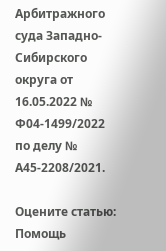Арбитражного суда Западно-Сибирского округа от 16.05.2022 № Ф04-1499/2022 по делу № А45-2208/2021.

Оцените статью:
Помощь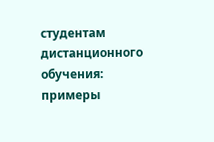студентам дистанционного обучения: примеры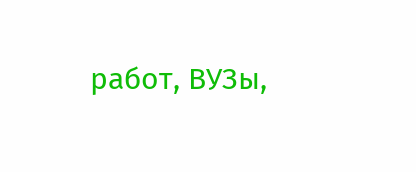работ, ВУЗы,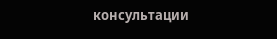консультации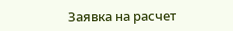Заявка на расчет